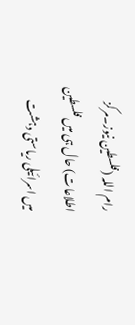رام اللہ (فلسطین نیوز۔مرکز اطلاعات) حال ہی میں فلسطین میں اسرائیلی ریاستی دہشت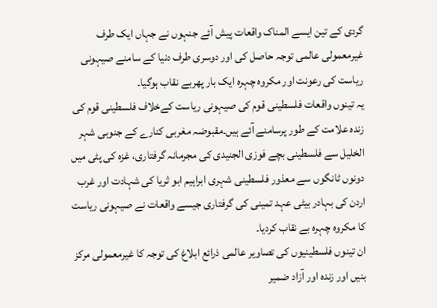گردی کے تین ایسے المناک واقعات پیش آئے جنہوں نے جہاں ایک طرف غیرمعمولی عالمی توجہ حاصل کی اور دوسری طرف دنیا کے سامنے صیہونی ریاست کی رعونت اور مکروہ چہرہ ایک بار پھربے نقاب ہوگیا۔
یہ تینوں واقعات فلسطینی قوم کی صیہونی ریاست کےخلاف فلسطینی قوم کی زندہ علامت کے طور پرسامنے آئے ہیں۔مقبوضہ مغربی کنارے کے جنوبی شہر الخلیل سے فلسطینی بچے فوزی الجنیدی کی مجرمانہ گرفتاری، غزہ کی پٹی میں دونوں ٹانگوں سے معذور فلسطینی شہری ابراہیم ابو ثریا کی شہادت اور غرب اردن کی بہادر بیٹی عہد تمینی کی گرفتاری جیسے واقعات نے صیہونی ریاست کا مکروہ چہرہ بے نقاب کردیا۔
ان تینوں فلسطینیوں کی تصاویر عالمی ذرائع ابلاغ کی توجہ کا غیرمعمولی مرکز بنیں اور زندہ اور آزاد ضمیر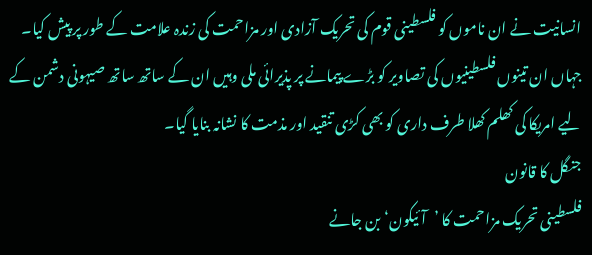انسانیت نے ان ناموں کو فلسطینی قوم کی تحریک آزادی اور مزاحمت کی زندہ علامت کے طور پر پیش کیا۔
جہاں ان تینوں فلسطینیوں کی تصاویر کو بڑے پیمانے پر پذیرائی ملی وہیں ان کے ساتھ ساتھ صیہونی دشمن کے لیے امریکا کی کھلم کھلا طرف داری کو بھی کڑی تنقید اور مذمت کا نشانہ بنایا گیا۔
جنگل کا قانون
فلسطینی تحریک مزاحمت کا ’آئیکون‘ بن جانے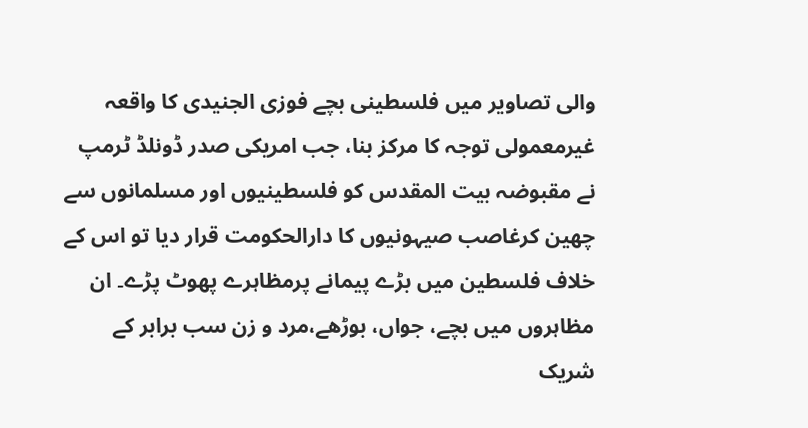والی تصاویر میں فلسطینی بچے فوزی الجنیدی کا واقعہ غیرمعمولی توجہ کا مرکز بنا، جب امریکی صدر ڈونلڈ ٹرمپ نے مقبوضہ بیت المقدس کو فلسطینیوں اور مسلمانوں سے چھین کرغاصب صیہونیوں کا دارالحکومت قرار دیا تو اس کے خلاف فلسطین میں بڑے پیمانے پرمظاہرے پھوٹ پڑے۔ ان مظاہروں میں بچے، جواں، بوڑھے،مرد و زن سب برابر کے شریک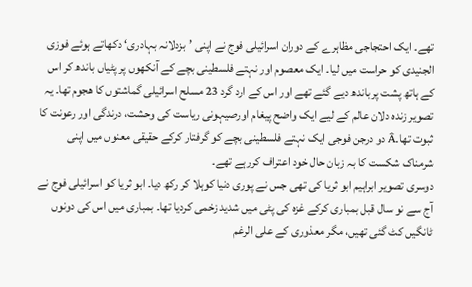تھے۔ ایک احتجاجی مظاہرے کے دوران اسرائیلی فوج نے اپنی ’بزدلانہ بہادری‘ دکھاتے ہوئے فوزی الجنیدی کو حراست میں لیا۔ ایک معصوم اور نہتے فلسطینی بچے کے آنکھوں پر پٹیاں باندھ کر اس کے ہاتھ پشت پرباندھ دیے گئے تھے اور اس کے ارد گرد 23 مسلح اسرائیلی گماشتوں کا ھجوم تھا۔ یہ تصویر زندہ دلان عالم کے لیے ایک واضح پیغام اورصیہونی ریاست کی وحشت، درندگی اور رعونت کا ثبوت تھا۔Â دو درجن فوجی ایک نہتے فلسطینی بچے کو گرفتار کرکے حقیقی معنوں میں اپنی شرمناک شکست کا بہ زبان حال خود اعتراف کررہے تھے۔
دوسری تصویر ابراہیم ابو ثریا کی تھی جس نے پوری دنیا کوہلا کر رکھ دیا۔ ابو ثریا کو اسرائیلی فوج نے آج سے نو سال قبل بمباری کرکے غزہ کی پٹی میں شدید زخمی کردیا تھا۔ بمباری میں اس کی دونوں ٹانگیں کٹ گئی تھیں، مگر معذوری کے علی الرغم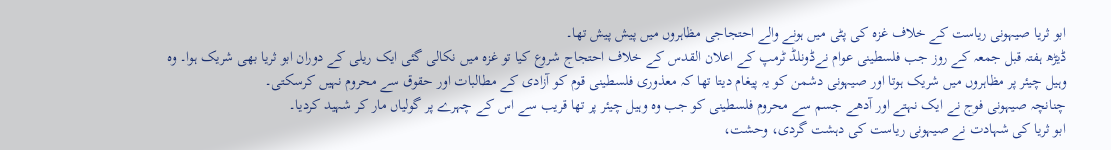ابو ثریا صیہونی ریاست کے خلاف غزہ کی پٹی میں ہونے والے احتجاجی مظاہروں میں پیش پیش تھا۔
ڈیڑھ ہفتہ قبل جمعہ کے روز جب فلسطینی عوام نےڈونلڈ ٹرمپ کے اعلان القدس کے خلاف احتجاج شروع کیا تو غزہ میں نکالی گئی ایک ریلی کے دوران ابو ثریا بھی شریک ہوا۔ وہ وہیل چیئر پر مظاہروں میں شریک ہوتا اور صیہونی دشمن کو یہ پیغام دیتا تھا کہ معذوری فلسطینی قوم کو آزادی کے مطالبات اور حقوق سے محروم نہیں کرسکتی۔
چنانچہ صیہونی فوج نے ایک نہتے اور آدھے جسم سے محروم فلسطینی کو جب وہ وہیل چیئر پر تھا قریب سے اس کے چہرے پر گولیاں مار کر شہید کردیا۔
ابو ثریا کی شہادت نے صیہونی ریاست کی دہشت گردی، وحشت،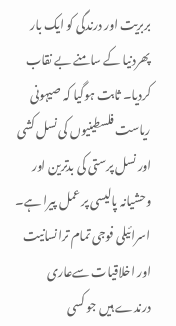بربریت اور درندگی کو ایک بار پھردنیا کے سامنے بے نقاب کردیا۔ ثابت ہوگیا کہ صیہونی ریاست فلسطینیوں کی نسل کشی اور نسل پرستی کی بدترین اور وحشیانہ پالیسی پر عمل پیرا ہے۔ اسرائیلی فوجی تمام ترانسانیت اور اخلاقیات سےعاری درندے ہیں جو کسی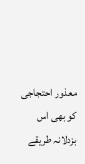معذور احتجاجی کو بھی اس بزدلانہ طریقے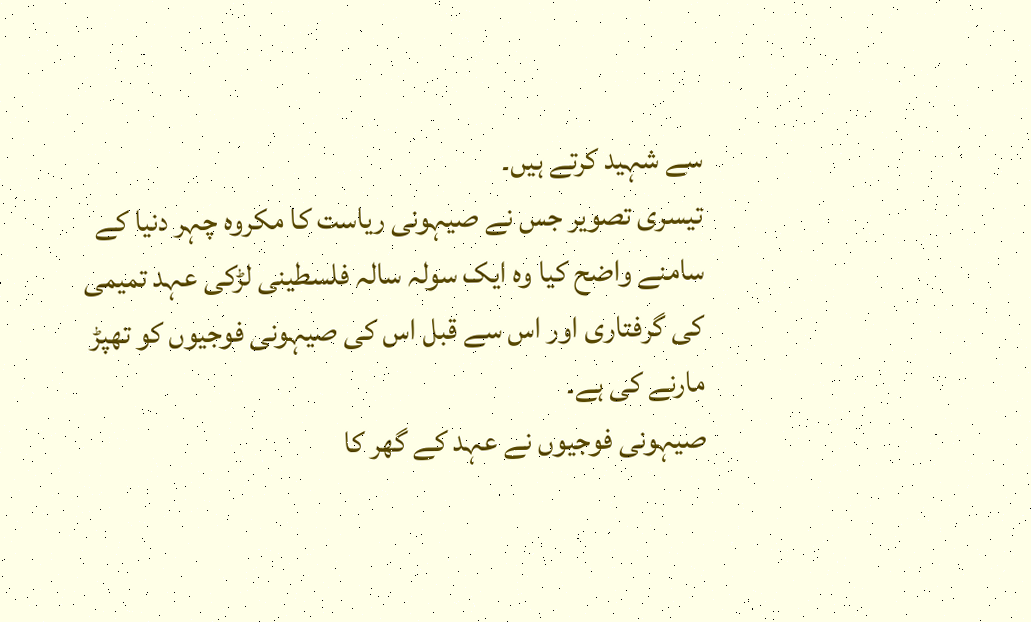سے شہید کرتے ہیں۔
تیسری تصویر جس نے صیہونی ریاست کا مکروہ چہر دنیا کے سامنے واضح کیا وہ ایک سولہ سالہ فلسطینی لڑکی عہد تمیمی کی گرفتاری اور اس سے قبل اس کی صیہونی فوجیوں کو تھپڑ مارنے کی ہے۔
صیہونی فوجیوں نے عہد کے گھر کا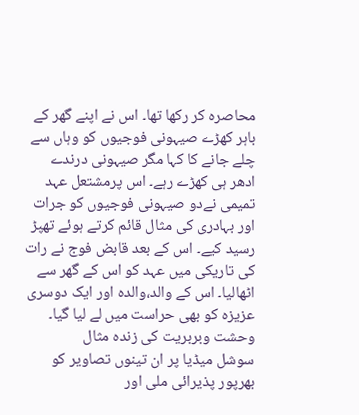محاصرہ کر رکھا تھا۔ اس نے اپنے گھر کے باہر کھڑے صیہونی فوجیوں کو وہاں سے چلے جانے کا کہا مگر صیہونی درندے ادھر ہی کھڑے رہے۔ اس پرمشتعل عہد تمیمی نےدو صیہونی فوجیوں کو جرات اور بہادری کی مثال قائم کرتے ہوئے تھپڑ رسید کیے۔ اس کے بعد قابض فوج نے رات کی تاریکی میں عہد کو اس کے گھر سے اٹھالیا۔ اس کے والد،والدہ اور ایک دوسری عزیزہ کو بھی حراست میں لے لیا گیا۔
وحشت وبربریت کی زندہ مثال
سوشل میڈیا پر ان تینوں تصاویر کو بھرپور پذیرائی ملی اور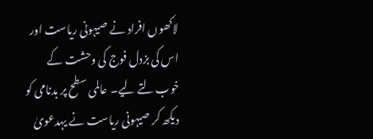لاکھوں افراد نے صیہونی ریاست اور اس کی بزدل فوج کی وحشت کے خوب لتے لیے۔ عالمی سطح پر بدنامی کو دیکھ کر صیہونی ریاست نے یہدعویٰ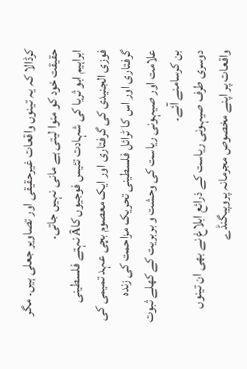کرڈالا کہ یہ تینوں واقعات غیرحقیقی اور تصاویر جعلی ہیں۔ مگر حقیقت خود کو منوا لیتی ہے مانی نہیں جاتی۔
ابراہیم ابو ثریا کی شہادت تئیس فوجیوں کاÂ نہتے فلسطینی فوزی الجنیدی کی گرفتاری اور ایک معصوم بچی عہد تمیمی کی گرفتاری اور اس کا ٹرائل فلسطینی تحریک مزاحمت کی زندہ علامت اور صیہونی ریاست کی وحشت و بربریت کے کھلے ثبوت بن کرسامنے آئے۔
دوسری طرف صیہونی ریاست کے ذرائع ابلاغ نے بھی ان تینوں واقعات پر اپنے مخصوص مجرمانہ پروپیگنڈے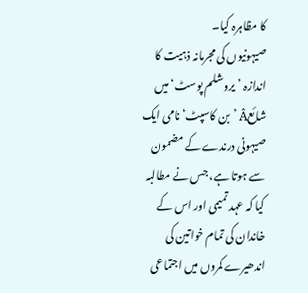کا مظاہرہ کیا۔
صیہونیوں کی مجرمانہ ذہیت کا اندازہ ’یروشلم پوسٹ‘ میں شائعÂ ’بن کاسپٹ‘ نامی ایک صیہونی درندے کے مضمون سے ہوتا ہے، جس نے مطالبہ کیا کہ عہد تمیمی اور اس کے خاندان کی تمام خواتین کی اندھیرے کمروں میں اجتماعی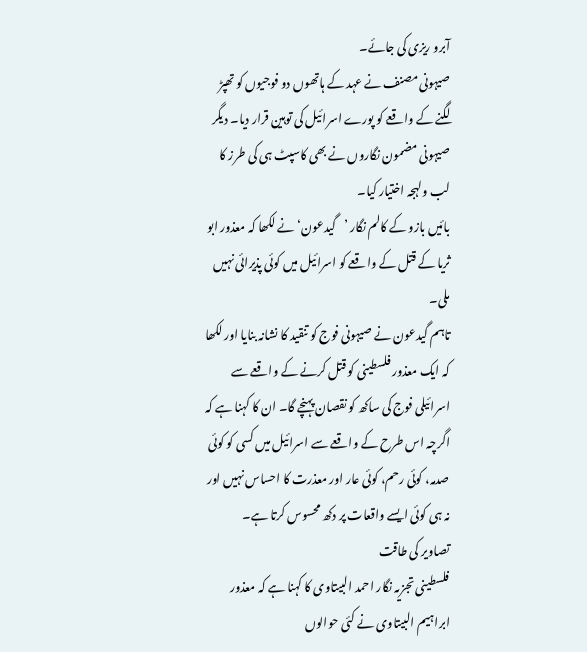آبرو ریزی کی جائے۔
صیہونی مصنف نے عہد کے ہاتھوں دو فوجیوں کو تھپڑ لگنے کے واقعے کو پورے اسرائیل کی توہین قرار دیا۔ دیگر صیہونی مضمون نگاروں نے بھی کاسپٹ ہی کی طرز کا لب ولہجہ اختیار کیا۔
بائیں بازو کے کالم نگار ’گیدعون‘ نے لکھا کہ معذور ابو ثریا کے قتل کے واقعے کو اسرائیل میں کوئی پذیرائی نہیں ملی۔
تاہم گیدعون نے صیہونی فوج کو تنقید کا نشانہ بنایا اور لکھا کہ ایک معذور فلسطینی کو قتل کرنے کے واقعے سے اسرائیلی فوج کی ساکھ کو نقصان پہنچے گا۔ ان کا کہنا ہے کہ اگرچہ اس طرح کے واقعے سے اسرائیل میں کسی کو کوئی صدمہ، کوئی رحم، کوئی عار اور معذرت کا احساس نہیں اور نہ ہی کوئی ایسے واقعات پر دکھ محسوس کرتا ہے۔
تصاویر کی طاقت
فلسطینی تجزیہ نگار احمد البیتاوی کا کہنا ہے کہ معذور ابراہیم البیتاوی نے کئی حوالوں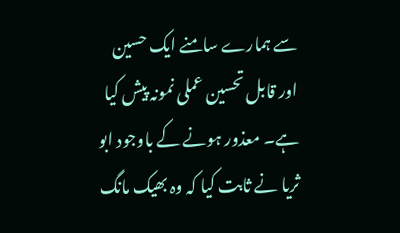سے ہمارے سامنے ایک حسین اور قابل تحسین عملی نمونہ پیش کیا ہے۔ معذور ہونے کے باوجود ابو ثریا نے ثابت کیا کہ وہ بھیک مانگ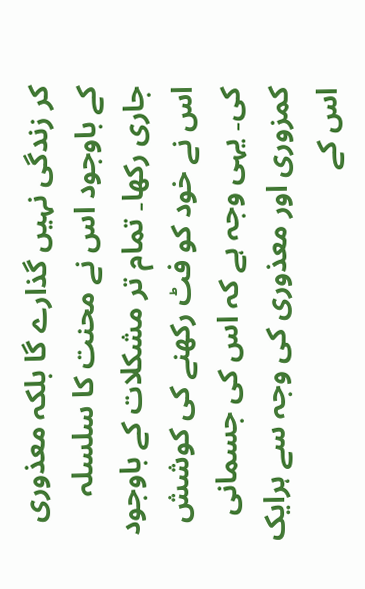کر زندگی نہیں گذارے گا بلکہ معذوری کے باوجود اس نے محنت کا سلسلہ جاری رکھا۔ تمام تر مشکلات کے باوجود اس نے خود کو فٹ رکھنے کی کوشش کی۔ یہی وجہ ہے کہ اس کی جسمانی کمزوری اور معذوری کی وجہ سے ہرایک اس کے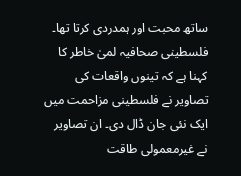ساتھ محبت اور ہمدردی کرتا تھا۔
فلسطینی صحافیہ لمیٰ خاطر کا کہنا ہے کہ تینوں واقعات کی تصاویر نے فلسطینی مزاحمت میں ایک نئی جان ڈال دی۔ ان تصاویر نے غیرمعمولی طاقت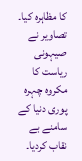کا مظاہرہ کیا۔ تصاویر نے صیہونی ریاست کا مکروہ چہرہ پوری دنیا کے سامنے بے نقاب کردیا۔